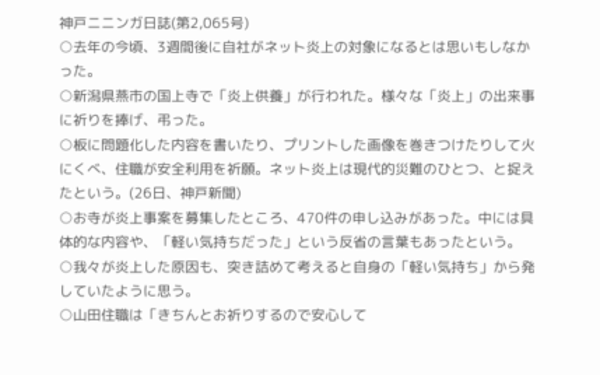神戸ニニンガ日誌(第2,065号)
○去年の今頃、3週間後に自社がネット炎上の対象になるとは思いもしなかった。
○新潟県燕市の国上寺で「炎上供養」が行われた。様々な「炎上」の出来事に祈りを捧げ、弔った。
○板に問題化した内容を書いたり、プリントした画像を巻きつけたりして火にくべ、住職が安全利用を祈願。ネット炎上は現代的災難のひとつ、と捉えたという。(26日、神戸新聞)
○お寺が炎上事案を募集したところ、470件の申し込みがあった。中には具体的な内容や、「軽い気持ちだった」という反省の言葉もあったという。
○我々が炎上した原因も、突き詰めて考えると自身の「軽い気持ち」から発していたように思う。
○山田住職は「きちんとお祈りするので安心して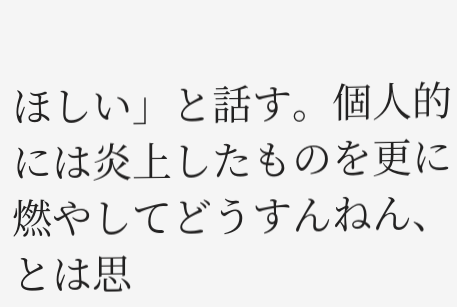ほしい」と話す。個人的には炎上したものを更に燃やしてどうすんねん、とは思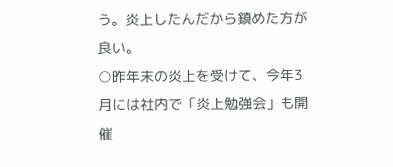う。炎上したんだから鎮めた方が良い。
○昨年末の炎上を受けて、今年3月には社内で「炎上勉強会」も開催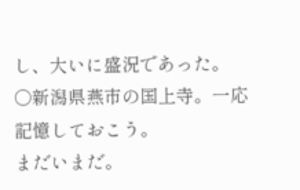し、大いに盛況であった。
○新潟県燕市の国上寺。一応記憶しておこう。
まだいまだ。